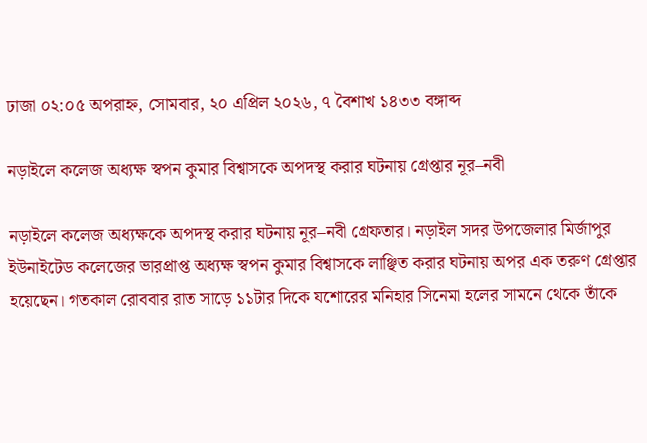ঢাজা ০২:০৫ অপরাহ্ন, সোমবার, ২০ এপ্রিল ২০২৬, ৭ বৈশাখ ১৪৩৩ বঙ্গাব্দ

নড়াইলে কলেজ অধ্যক্ষ স্বপন কুমার বিশ্বাসকে অপদস্থ করার ঘটনায় গ্রেপ্তার নূর–নবী

নড়াইলে কলেজ অধ্যক্ষকে অপদস্থ করার ঘটনায় নূর–নবী গ্রেফতার। নড়াইল সদর উপজেলার মির্জাপুর ইউনাইটেড কলেজের ভারপ্রাপ্ত অধ্যক্ষ স্বপন কুমার বিশ্বাসকে লাঞ্ছিত করার ঘটনায় অপর এক তরুণ গ্রেপ্তার হয়েছেন। গতকাল রোববার রাত সাড়ে ১১টার দিকে যশোরের মনিহার সিনেমা হলের সামনে থেকে তাঁকে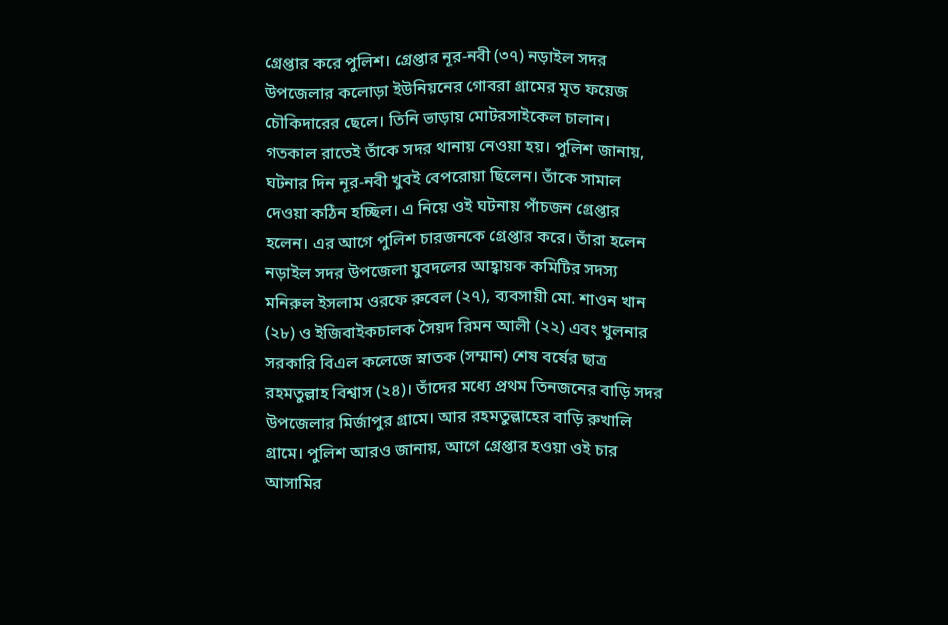গ্রেপ্তার করে পুলিশ। গ্রেপ্তার নূর-নবী (৩৭) নড়াইল সদর উপজেলার কলোড়া ইউনিয়নের গোবরা গ্রামের মৃত ফয়েজ চৌকিদারের ছেলে। তিনি ভাড়ায় মোটরসাইকেল চালান। গতকাল রাতেই তাঁকে সদর থানায় নেওয়া হয়। পুলিশ জানায়, ঘটনার দিন নূর-নবী খুবই বেপরোয়া ছিলেন। তাঁকে সামাল দেওয়া কঠিন হচ্ছিল। এ নিয়ে ওই ঘটনায় পাঁচজন গ্রেপ্তার হলেন। এর আগে পুলিশ চারজনকে গ্রেপ্তার করে। তাঁরা হলেন নড়াইল সদর উপজেলা যুবদলের আহ্বায়ক কমিটির সদস্য মনিরুল ইসলাম ওরফে রুবেল (২৭), ব্যবসায়ী মো. শাওন খান (২৮) ও ইজিবাইকচালক সৈয়দ রিমন আলী (২২) এবং খুলনার সরকারি বিএল কলেজে স্নাতক (সম্মান) শেষ বর্ষের ছাত্র রহমতুল্লাহ বিশ্বাস (২৪)। তাঁদের মধ্যে প্রথম তিনজনের বাড়ি সদর উপজেলার মির্জাপুর গ্রামে। আর রহমতুল্লাহের বাড়ি রুখালি গ্রামে। পুলিশ আরও জানায়, আগে গ্রেপ্তার হওয়া ওই চার আসামির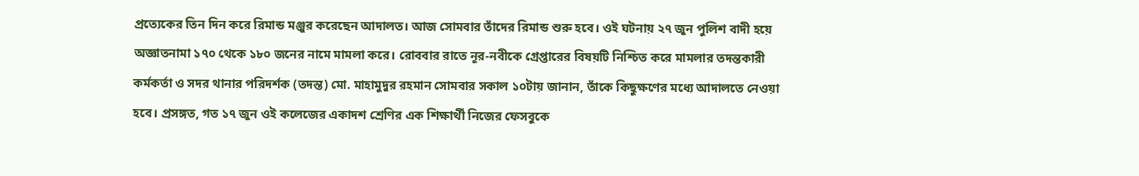প্রত্যেকের তিন দিন করে রিমান্ড মঞ্জুর করেছেন আদালত। আজ সোমবার তাঁদের রিমান্ড শুরু হবে। ওই ঘটনায় ২৭ জুন পুলিশ বাদী হয়ে অজ্ঞাতনামা ১৭০ থেকে ১৮০ জনের নামে মামলা করে। রোববার রাতে নূর-নবীকে গ্রেপ্তারের বিষয়টি নিশ্চিত করে মামলার তদন্তকারী কর্মকর্তা ও সদর থানার পরিদর্শক (তদন্ত) মো. মাহামুদুর রহমান সোমবার সকাল ১০টায় জানান, তাঁকে কিছুক্ষণের মধ্যে আদালতে নেওয়া হবে। প্রসঙ্গত, গত ১৭ জুন ওই কলেজের একাদশ শ্রেণির এক শিক্ষার্থী নিজের ফেসবুকে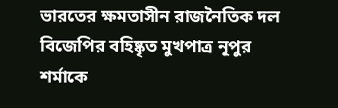ভারতের ক্ষমতাসীন রাজনৈতিক দল বিজেপির বহিষ্কৃত মুখপাত্র নূপুর শর্মাকে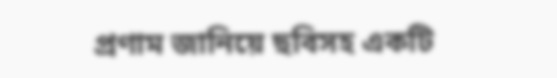প্রণাম জানিয়ে ছবিসহ একটি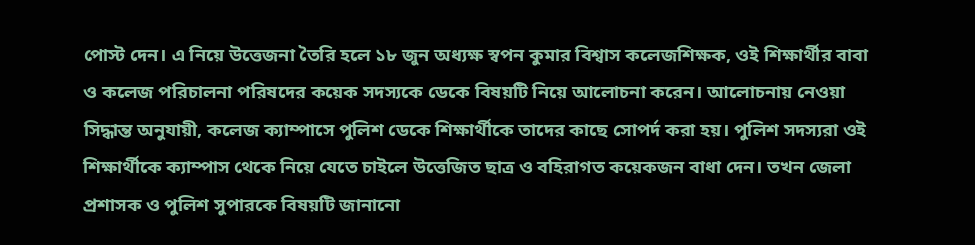পোস্ট দেন। এ নিয়ে উত্তেজনা তৈরি হলে ১৮ জুন অধ্যক্ষ স্বপন কুমার বিশ্বাস কলেজশিক্ষক, ওই শিক্ষার্থীর বাবা ও কলেজ পরিচালনা পরিষদের কয়েক সদস্যকে ডেকে বিষয়টি নিয়ে আলোচনা করেন। আলোচনায় নেওয়া সিদ্ধান্ত অনুযায়ী, কলেজ ক্যাম্পাসে পুলিশ ডেকে শিক্ষার্থীকে তাদের কাছে সোপর্দ করা হয়। পুলিশ সদস্যরা ওই শিক্ষার্থীকে ক্যাম্পাস থেকে নিয়ে যেতে চাইলে উত্তেজিত ছাত্র ও বহিরাগত কয়েকজন বাধা দেন। তখন জেলা প্রশাসক ও পুলিশ সুপারকে বিষয়টি জানানো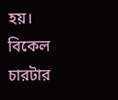হয়। বিকেল চারটার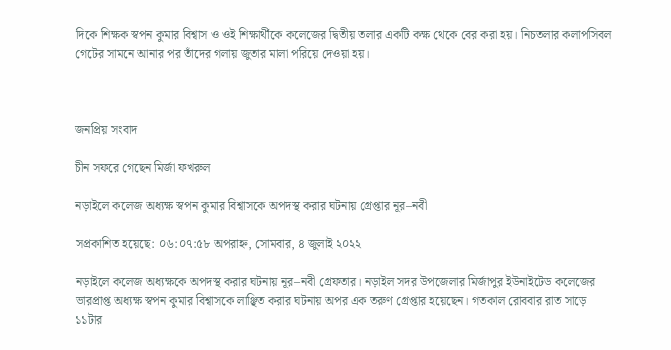দিকে শিক্ষক স্বপন কুমার বিশ্বাস ও ওই শিক্ষার্থীকে কলেজের দ্বিতীয় তলার একটি কক্ষ থেকে বের করা হয়। নিচতলার কলাপসিবল গেটের সামনে আনার পর তাঁদের গলায় জুতার মালা পরিয়ে দেওয়া হয়।



জনপ্রিয় সংবাদ

চীন সফরে গেছেন মির্জা ফখরুল

নড়াইলে কলেজ অধ্যক্ষ স্বপন কুমার বিশ্বাসকে অপদস্থ করার ঘটনায় গ্রেপ্তার নূর–নবী

সপ্রকাশিত হয়েছে: ০৬:০৭:৫৮ অপরাহ্ন, সোমবার, ৪ জুলাই ২০২২

নড়াইলে কলেজ অধ্যক্ষকে অপদস্থ করার ঘটনায় নূর–নবী গ্রেফতার। নড়াইল সদর উপজেলার মির্জাপুর ইউনাইটেড কলেজের ভারপ্রাপ্ত অধ্যক্ষ স্বপন কুমার বিশ্বাসকে লাঞ্ছিত করার ঘটনায় অপর এক তরুণ গ্রেপ্তার হয়েছেন। গতকাল রোববার রাত সাড়ে ১১টার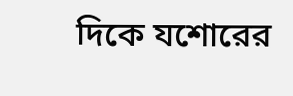দিকে যশোরের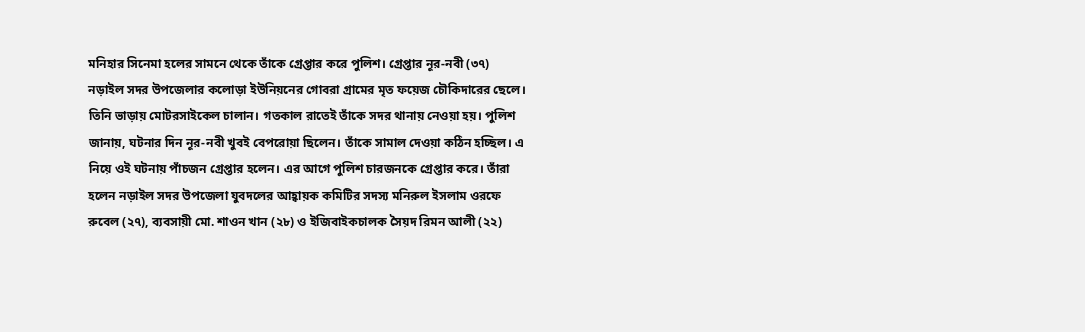মনিহার সিনেমা হলের সামনে থেকে তাঁকে গ্রেপ্তার করে পুলিশ। গ্রেপ্তার নূর-নবী (৩৭) নড়াইল সদর উপজেলার কলোড়া ইউনিয়নের গোবরা গ্রামের মৃত ফয়েজ চৌকিদারের ছেলে। তিনি ভাড়ায় মোটরসাইকেল চালান। গতকাল রাতেই তাঁকে সদর থানায় নেওয়া হয়। পুলিশ জানায়, ঘটনার দিন নূর-নবী খুবই বেপরোয়া ছিলেন। তাঁকে সামাল দেওয়া কঠিন হচ্ছিল। এ নিয়ে ওই ঘটনায় পাঁচজন গ্রেপ্তার হলেন। এর আগে পুলিশ চারজনকে গ্রেপ্তার করে। তাঁরা হলেন নড়াইল সদর উপজেলা যুবদলের আহ্বায়ক কমিটির সদস্য মনিরুল ইসলাম ওরফে রুবেল (২৭), ব্যবসায়ী মো. শাওন খান (২৮) ও ইজিবাইকচালক সৈয়দ রিমন আলী (২২)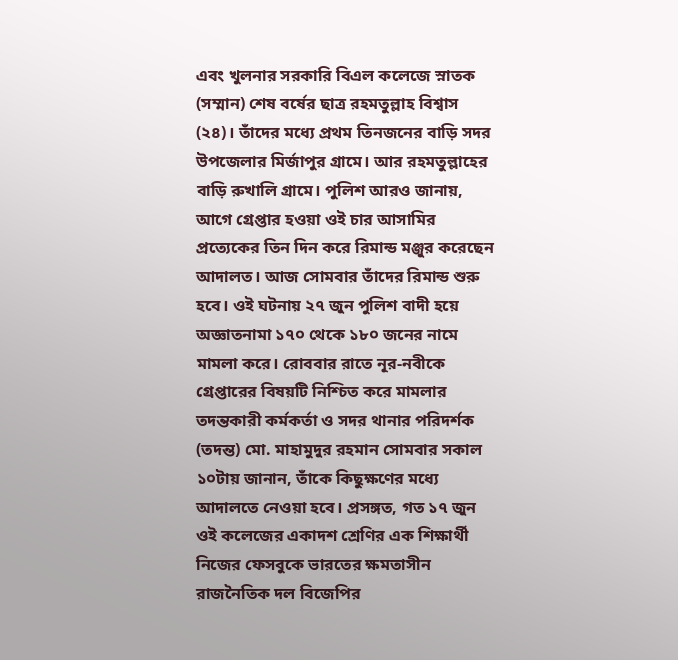এবং খুলনার সরকারি বিএল কলেজে স্নাতক (সম্মান) শেষ বর্ষের ছাত্র রহমতুল্লাহ বিশ্বাস (২৪)। তাঁদের মধ্যে প্রথম তিনজনের বাড়ি সদর উপজেলার মির্জাপুর গ্রামে। আর রহমতুল্লাহের বাড়ি রুখালি গ্রামে। পুলিশ আরও জানায়, আগে গ্রেপ্তার হওয়া ওই চার আসামির প্রত্যেকের তিন দিন করে রিমান্ড মঞ্জুর করেছেন আদালত। আজ সোমবার তাঁদের রিমান্ড শুরু হবে। ওই ঘটনায় ২৭ জুন পুলিশ বাদী হয়ে অজ্ঞাতনামা ১৭০ থেকে ১৮০ জনের নামে মামলা করে। রোববার রাতে নূর-নবীকে গ্রেপ্তারের বিষয়টি নিশ্চিত করে মামলার তদন্তকারী কর্মকর্তা ও সদর থানার পরিদর্শক (তদন্ত) মো. মাহামুদুর রহমান সোমবার সকাল ১০টায় জানান, তাঁকে কিছুক্ষণের মধ্যে আদালতে নেওয়া হবে। প্রসঙ্গত, গত ১৭ জুন ওই কলেজের একাদশ শ্রেণির এক শিক্ষার্থী নিজের ফেসবুকে ভারতের ক্ষমতাসীন রাজনৈতিক দল বিজেপির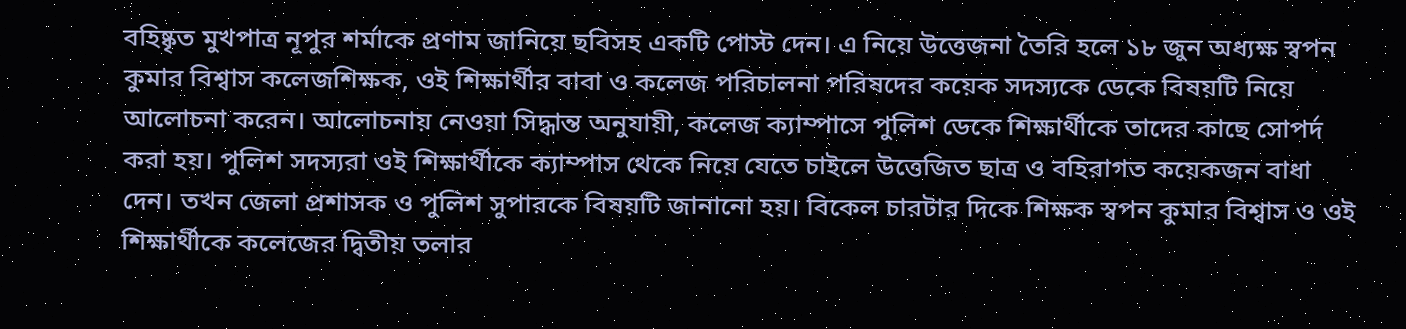বহিষ্কৃত মুখপাত্র নূপুর শর্মাকে প্রণাম জানিয়ে ছবিসহ একটি পোস্ট দেন। এ নিয়ে উত্তেজনা তৈরি হলে ১৮ জুন অধ্যক্ষ স্বপন কুমার বিশ্বাস কলেজশিক্ষক, ওই শিক্ষার্থীর বাবা ও কলেজ পরিচালনা পরিষদের কয়েক সদস্যকে ডেকে বিষয়টি নিয়ে আলোচনা করেন। আলোচনায় নেওয়া সিদ্ধান্ত অনুযায়ী, কলেজ ক্যাম্পাসে পুলিশ ডেকে শিক্ষার্থীকে তাদের কাছে সোপর্দ করা হয়। পুলিশ সদস্যরা ওই শিক্ষার্থীকে ক্যাম্পাস থেকে নিয়ে যেতে চাইলে উত্তেজিত ছাত্র ও বহিরাগত কয়েকজন বাধা দেন। তখন জেলা প্রশাসক ও পুলিশ সুপারকে বিষয়টি জানানো হয়। বিকেল চারটার দিকে শিক্ষক স্বপন কুমার বিশ্বাস ও ওই শিক্ষার্থীকে কলেজের দ্বিতীয় তলার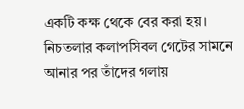একটি কক্ষ থেকে বের করা হয়। নিচতলার কলাপসিবল গেটের সামনে আনার পর তাঁদের গলায়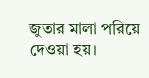জুতার মালা পরিয়ে দেওয়া হয়।